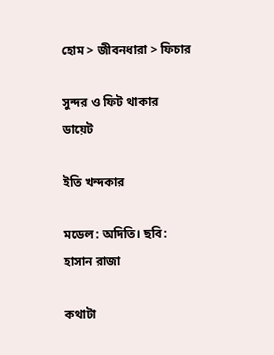হোম > জীবনধারা > ফিচার

সুন্দর ও ফিট থাকার ডায়েট

ইতি খন্দকার

মডেল: অদিতি। ছবি: হাসান রাজা

কথাটা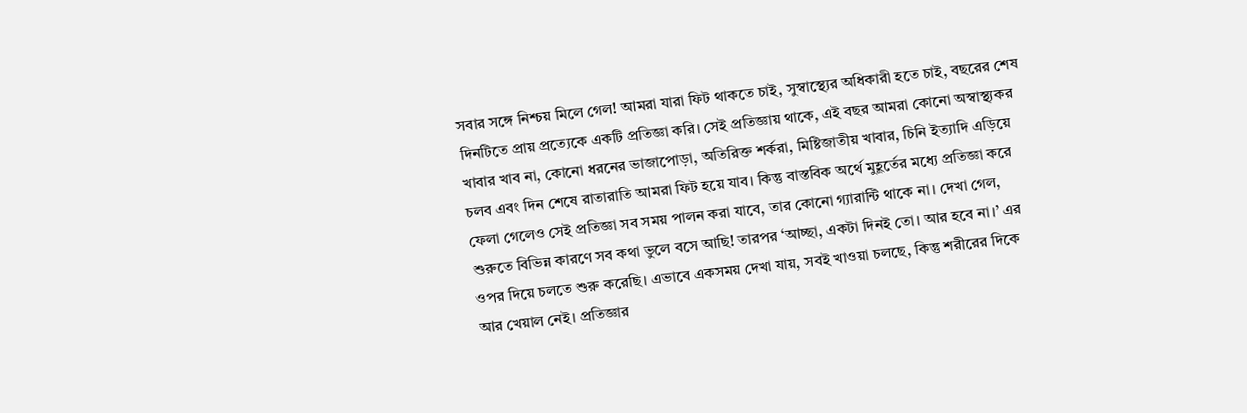সবার সঙ্গে নিশ্চয় মিলে গেল! আমরা যারা ফিট থাকতে চাই, সুস্বাস্থ্যের অধিকারী হতে চাই, বছরের শেষ দিনটিতে প্রায় প্রত্যেকে একটি প্রতিজ্ঞা করি। সেই প্রতিজ্ঞায় থাকে, এই বছর আমরা কোনো অস্বাস্থ্যকর খাবার খাব না, কোনো ধরনের ভাজাপোড়া, অতিরিক্ত শর্করা, মিষ্টিজাতীয় খাবার, চিনি ইত্যাদি এড়িয়ে চলব এবং দিন শেষে রাতারাতি আমরা ফিট হয়ে যাব। কিন্তু বাস্তবিক অর্থে মুহূর্তের মধ্যে প্রতিজ্ঞা করে ফেলা গেলেও সেই প্রতিজ্ঞা সব সময় পালন করা যাবে, তার কোনো গ্যারান্টি থাকে না। দেখা গেল, শুরুতে বিভিন্ন কারণে সব কথা ভুলে বসে আছি! তারপর ‘আচ্ছা, একটা দিনই তো। আর হবে না।’ এর ওপর দিয়ে চলতে শুরু করেছি। এভাবে একসময় দেখা যায়, সবই খাওয়া চলছে, কিন্তু শরীরের দিকে আর খেয়াল নেই। প্রতিজ্ঞার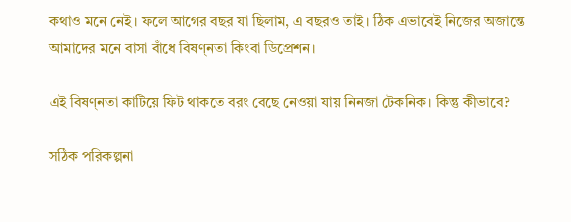কথাও মনে নেই। ফলে আগের বছর যা ছিলাম, এ বছরও তাই। ঠিক এভাবেই নিজের অজান্তে আমাদের মনে বাসা বাঁধে বিষণ্নতা কিংবা ডিপ্রেশন।

এই বিষণ্নতা কাটিয়ে ফিট থাকতে বরং বেছে নেওয়া যায় নিনজা টেকনিক। কিন্তু কীভাবে?

সঠিক পরিকল্পনা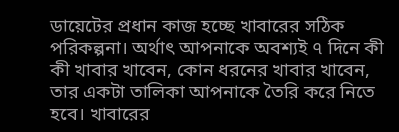ডায়েটের প্রধান কাজ হচ্ছে খাবারের সঠিক পরিকল্পনা। অর্থাৎ আপনাকে অবশ্যই ৭ দিনে কী কী খাবার খাবেন, কোন ধরনের খাবার খাবেন, তার একটা তালিকা আপনাকে তৈরি করে নিতে হবে। খাবারের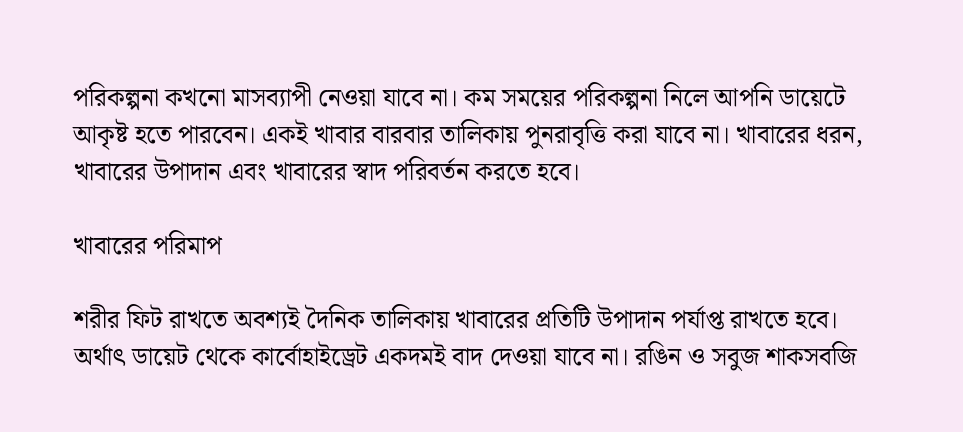পরিকল্পনা কখনো মাসব্যাপী নেওয়া যাবে না। কম সময়ের পরিকল্পনা নিলে আপনি ডায়েটে আকৃষ্ট হতে পারবেন। একই খাবার বারবার তালিকায় পুনরাবৃত্তি করা যাবে না। খাবারের ধরন, খাবারের উপাদান এবং খাবারের স্বাদ পরিবর্তন করতে হবে।

খাবারের পরিমাপ

শরীর ফিট রাখতে অবশ্যই দৈনিক তালিকায় খাবারের প্রতিটি উপাদান পর্যাপ্ত রাখতে হবে। অর্থাৎ ডায়েট থেকে কার্বোহাইড্রেট একদমই বাদ দেওয়া যাবে না। রঙিন ও সবুজ শাকসবজি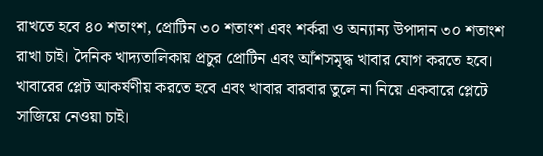রাখতে হবে ৪০ শতাংশ, প্রোটিন ৩০ শতাংশ এবং শর্করা ও অন্যান্য উপাদান ৩০ শতাংশ রাখা চাই। দৈনিক খাদ্যতালিকায় প্রচুর প্রোটিন এবং আঁশসমৃদ্ধ খাবার যোগ করতে হবে। খাবারের প্লেট আকর্ষণীয় করতে হবে এবং খাবার বারবার তুলে না নিয়ে একবারে প্লেটে সাজিয়ে নেওয়া চাই।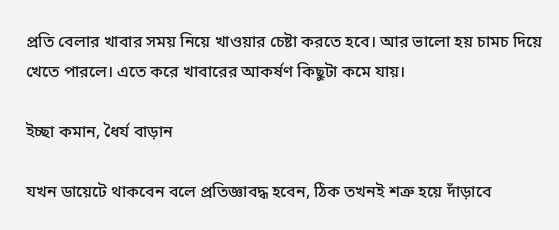প্রতি বেলার খাবার সময় নিয়ে খাওয়ার চেষ্টা করতে হবে। আর ভালো হয় চামচ দিয়ে খেতে পারলে। এতে করে খাবারের আকর্ষণ কিছুটা কমে যায়।

ইচ্ছা কমান, ধৈর্য বাড়ান

যখন ডায়েটে থাকবেন বলে প্রতিজ্ঞাবদ্ধ হবেন, ঠিক তখনই শত্রু হয়ে দাঁড়াবে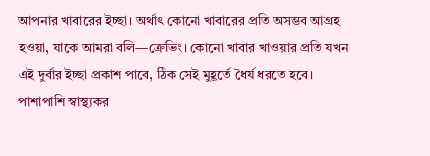আপনার খাবারের ইচ্ছা। অর্থাৎ কোনো খাবারের প্রতি অসম্ভব আগ্রহ হওয়া, যাকে আমরা বলি—ক্রেভিং। কোনো খাবার খাওয়ার প্রতি যখন এই দুর্বার ইচ্ছা প্রকাশ পাবে, ঠিক সেই মুহূর্তে ধৈর্য ধরতে হবে। পাশাপাশি স্বাস্থ্যকর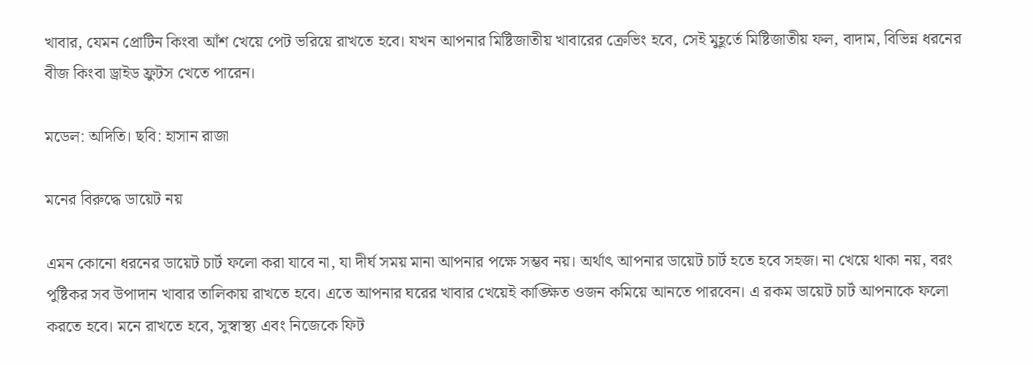খাবার, যেমন প্রোটিন কিংবা আঁশ খেয়ে পেট ভরিয়ে রাখতে হবে। যখন আপনার মিষ্টিজাতীয় খাবারের ক্রেভিং হবে, সেই মুহূর্তে মিষ্টিজাতীয় ফল, বাদাম, বিভিন্ন ধরনের বীজ কিংবা ড্রাইড ফ্রুটস খেতে পারেন।

মডেল: অদিতি। ছবি: হাসান রাজা

মনের বিরুদ্ধে ডায়েট নয়

এমন কোনো ধরনের ডায়েট চার্ট ফলো করা যাবে না, যা দীর্ঘ সময় মানা আপনার পক্ষে সম্ভব নয়। অর্থাৎ আপনার ডায়েট চার্ট হতে হবে সহজ। না খেয়ে থাকা নয়, বরং পুষ্টিকর সব উপাদান খাবার তালিকায় রাখতে হবে। এতে আপনার ঘরের খাবার খেয়েই কাঙ্ক্ষিত ওজন কমিয়ে আনতে পারবেন। এ রকম ডায়েট চার্ট আপনাকে ফলো করতে হবে। মনে রাখতে হবে, সুস্বাস্থ্য এবং নিজেকে ফিট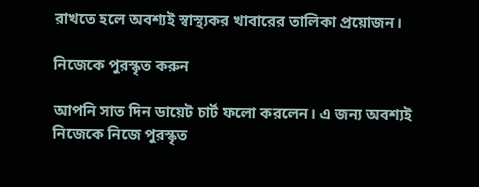রাখতে হলে অবশ্যই স্বাস্থ্যকর খাবারের তালিকা প্রয়োজন।

নিজেকে পুরস্কৃত করুন

আপনি সাত দিন ডায়েট চার্ট ফলো করলেন। এ জন্য অবশ্যই নিজেকে নিজে পুরস্কৃত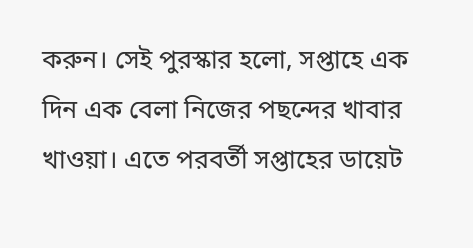করুন। সেই পুরস্কার হলো, সপ্তাহে এক দিন এক বেলা নিজের পছন্দের খাবার খাওয়া। এতে পরবর্তী সপ্তাহের ডায়েট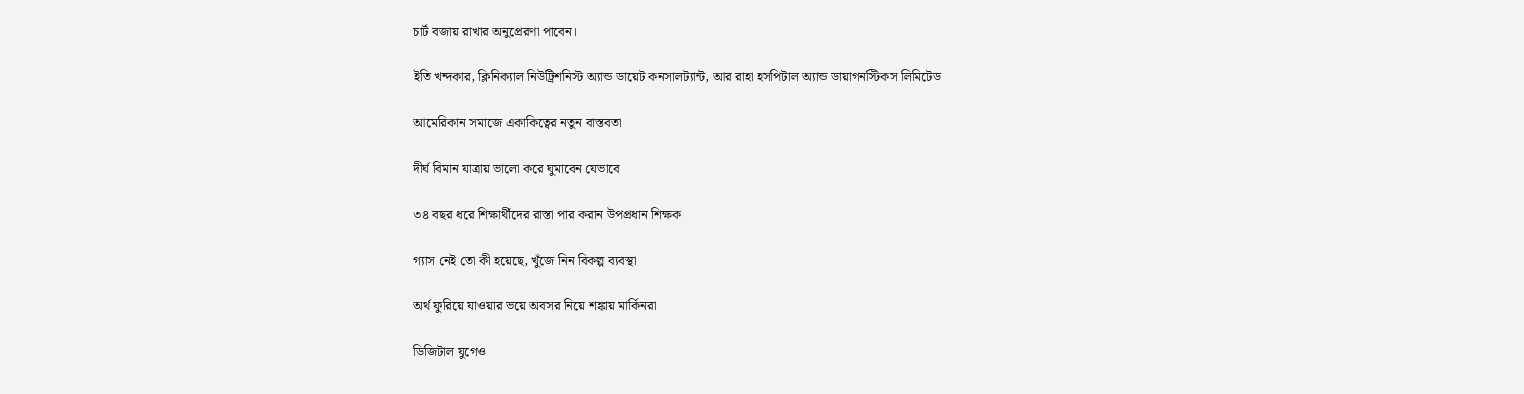চার্ট বজায় রাখার অনুপ্রেরণা পাবেন।

ইতি খন্দকার, ক্লিনিক্যাল নিউট্রিশনিস্ট অ্যান্ড ডায়েট কনসালট্যান্ট, আর রাহা হসপিটাল অ্যান্ড ডায়াগনস্টিকস লিমিটেড

আমেরিকান সমাজে একাকিত্বের নতুন বাস্তবতা

দীর্ঘ বিমান যাত্রায় ভালো করে ঘুমাবেন যেভাবে

৩৪ বছর ধরে শিক্ষার্থীদের রাস্তা পার করান উপপ্রধান শিক্ষক

গ্যাস নেই তো কী হয়েছে, খুঁজে নিন বিকল্প ব্যবস্থা

অর্থ ফুরিয়ে যাওয়ার ভয়ে অবসর নিয়ে শঙ্কায় মার্কিনরা

ডিজিটাল যুগেও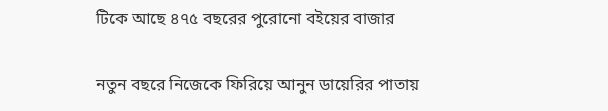টিকে আছে ৪৭৫ বছরের পুরোনো বইয়ের বাজার

নতুন বছরে নিজেকে ফিরিয়ে আনুন ডায়েরির পাতায়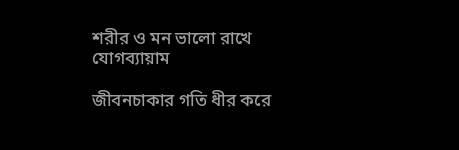শরীর ও মন ভালো রাখে যোগব্যায়াম

জীবনচাকার গতি ধীর করে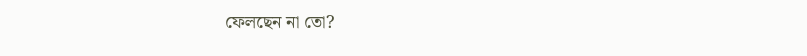ফেলছেন না তো?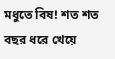মধুতে বিষ! শত শত বছর ধরে খেয়ে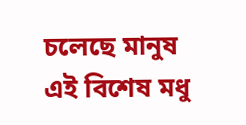চলেছে মানুষ এই বিশেষ মধু